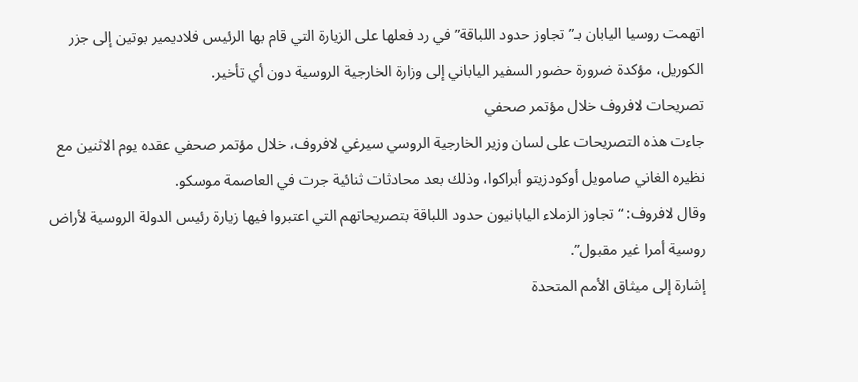اتهمت روسيا اليابان بـ”تجاوز حدود اللباقة” في رد فعلها على الزيارة التي قام بها الرئيس فلاديمير بوتين إلى جزر الكوريل، مؤكدة ضرورة حضور السفير الياباني إلى وزارة الخارجية الروسية دون أي تأخير.
تصريحات لافروف خلال مؤتمر صحفي
جاءت هذه التصريحات على لسان وزير الخارجية الروسي سيرغي لافروف، خلال مؤتمر صحفي عقده يوم الاثنين مع نظيره الغاني صامويل أوكودزيتو أبراكوا، وذلك بعد محادثات ثنائية جرت في العاصمة موسكو.
وقال لافروف: “تجاوز الزملاء اليابانيون حدود اللباقة بتصريحاتهم التي اعتبروا فيها زيارة رئيس الدولة الروسية لأراض روسية أمرا غير مقبول”.
إشارة إلى ميثاق الأمم المتحدة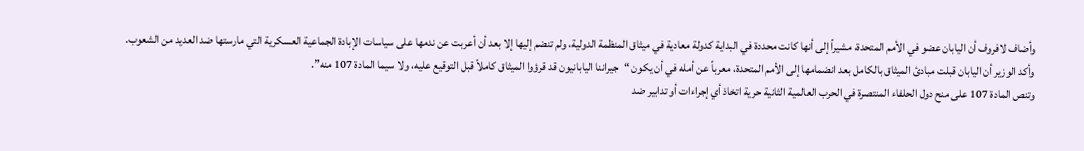وأضاف لافروف أن اليابان عضو في الأمم المتحدة، مشيراً إلى أنها كانت محددة في البداية كدولة معادية في ميثاق المنظمة الدولية، ولم تنضم إليها إلا بعد أن أعربت عن ندمها على سياسات الإبادة الجماعية العسكرية التي مارستها ضد العديد من الشعوب.
وأكد الوزير أن اليابان قبلت مبادئ الميثاق بالكامل بعد انضمامها إلى الأمم المتحدة، معرباً عن أمله في أن يكون “جيراننا اليابانيون قد قرؤوا الميثاق كاملاً قبل التوقيع عليه، ولا سيما المادة 107 منه”.
وتنص المادة 107 على منح دول الحلفاء المنتصرة في الحرب العالمية الثانية حرية اتخاذ أي إجراءات أو تدابير ضد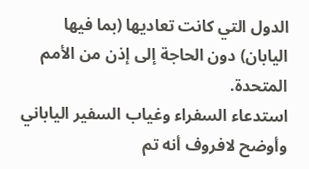الدول التي كانت تعاديها (بما فيها اليابان) دون الحاجة إلى إذن من الأمم المتحدة.
استدعاء السفراء وغياب السفير الياباني
وأوضح لافروف أنه تم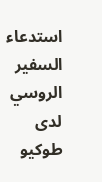استدعاء السفير الروسي لدى طوكيو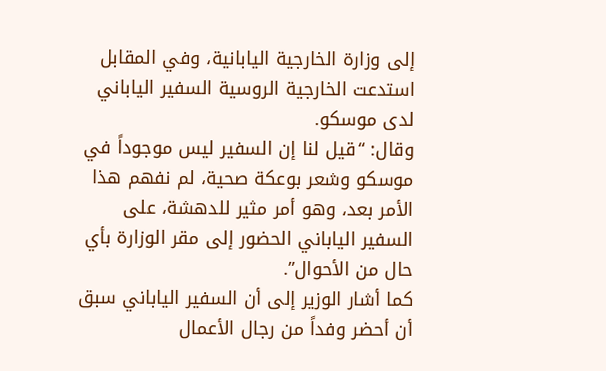إلى وزارة الخارجية اليابانية، وفي المقابل استدعت الخارجية الروسية السفير الياباني لدى موسكو.
وقال: “قيل لنا إن السفير ليس موجوداً في موسكو وشعر بوعكة صحية، لم نفهم هذا الأمر بعد، وهو أمر مثير للدهشة، على السفير الياباني الحضور إلى مقر الوزارة بأي حال من الأحوال”.
كما أشار الوزير إلى أن السفير الياباني سبق أن أحضر وفداً من رجال الأعمال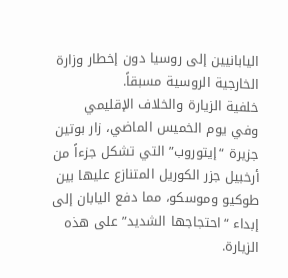اليابانيين إلى روسيا دون إخطار وزارة الخارجية الروسية مسبقاً.
خلفية الزيارة والخلاف الإقليمي
وفي يوم الخميس الماضي، زار بوتين جزيرة “إيتوروب” التي تشكل جزءاً من أرخبيل جزر الكوريل المتنازع عليها بين طوكيو وموسكو، مما دفع اليابان إلى إبداء “احتجاجها الشديد” على هذه الزيارة.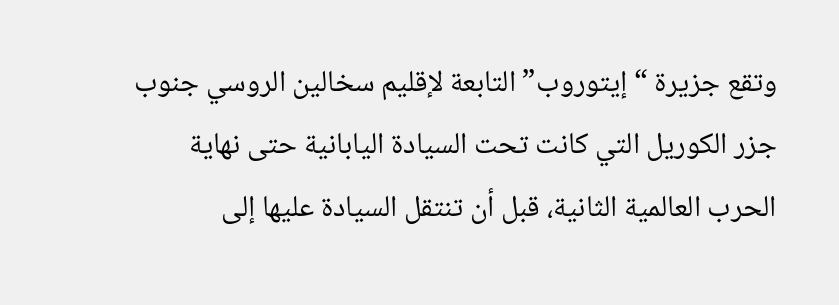وتقع جزيرة “إيتوروب” التابعة لإقليم سخالين الروسي جنوب جزر الكوريل التي كانت تحت السيادة اليابانية حتى نهاية الحرب العالمية الثانية، قبل أن تنتقل السيادة عليها إلى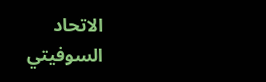الاتحاد السوفيتي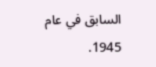السابق في عام 1945.